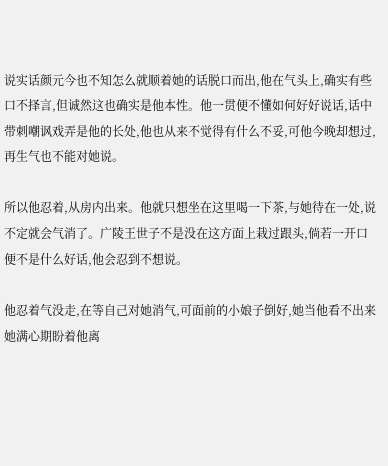说实话颜元今也不知怎么就顺着她的话脱口而出,他在气头上,确实有些口不择言,但诚然这也确实是他本性。他一贯便不懂如何好好说话,话中带刺嘲讽戏弄是他的长处,他也从来不觉得有什么不妥,可他今晚却想过,再生气也不能对她说。

所以他忍着,从房内出来。他就只想坐在这里喝一下茶,与她待在一处,说不定就会气消了。广陵王世子不是没在这方面上栽过跟头,倘若一开口便不是什么好话,他会忍到不想说。

他忍着气没走,在等自己对她消气,可面前的小娘子倒好,她当他看不出来她满心期盼着他离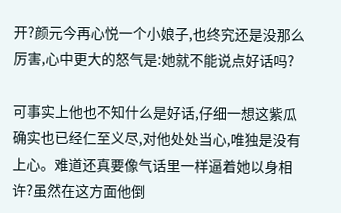开?颜元今再心悦一个小娘子,也终究还是没那么厉害,心中更大的怒气是:她就不能说点好话吗?

可事实上他也不知什么是好话,仔细一想这紫瓜确实也已经仁至义尽,对他处处当心,唯独是没有上心。难道还真要像气话里一样逼着她以身相许?虽然在这方面他倒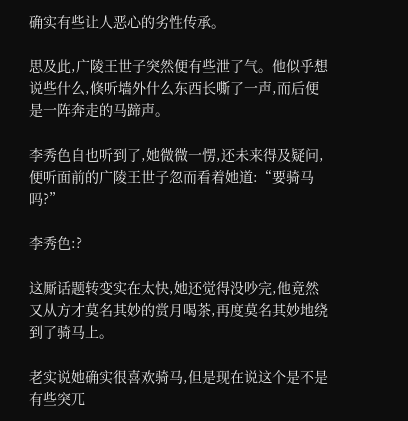确实有些让人恶心的劣性传承。

思及此,广陵王世子突然便有些泄了气。他似乎想说些什么,倏听墙外什么东西长嘶了一声,而后便是一阵奔走的马蹄声。

李秀色自也听到了,她微微一愣,还未来得及疑问,便听面前的广陵王世子忽而看着她道:“要骑马吗?”

李秀色:?

这厮话题转变实在太快,她还觉得没吵完,他竟然又从方才莫名其妙的赏月喝茶,再度莫名其妙地绕到了骑马上。

老实说她确实很喜欢骑马,但是现在说这个是不是有些突兀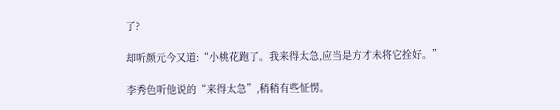了?

却听颜元今又道:“小桃花跑了。我来得太急,应当是方才未将它拴好。”

李秀色听他说的“来得太急”,稍稍有些怔愣。